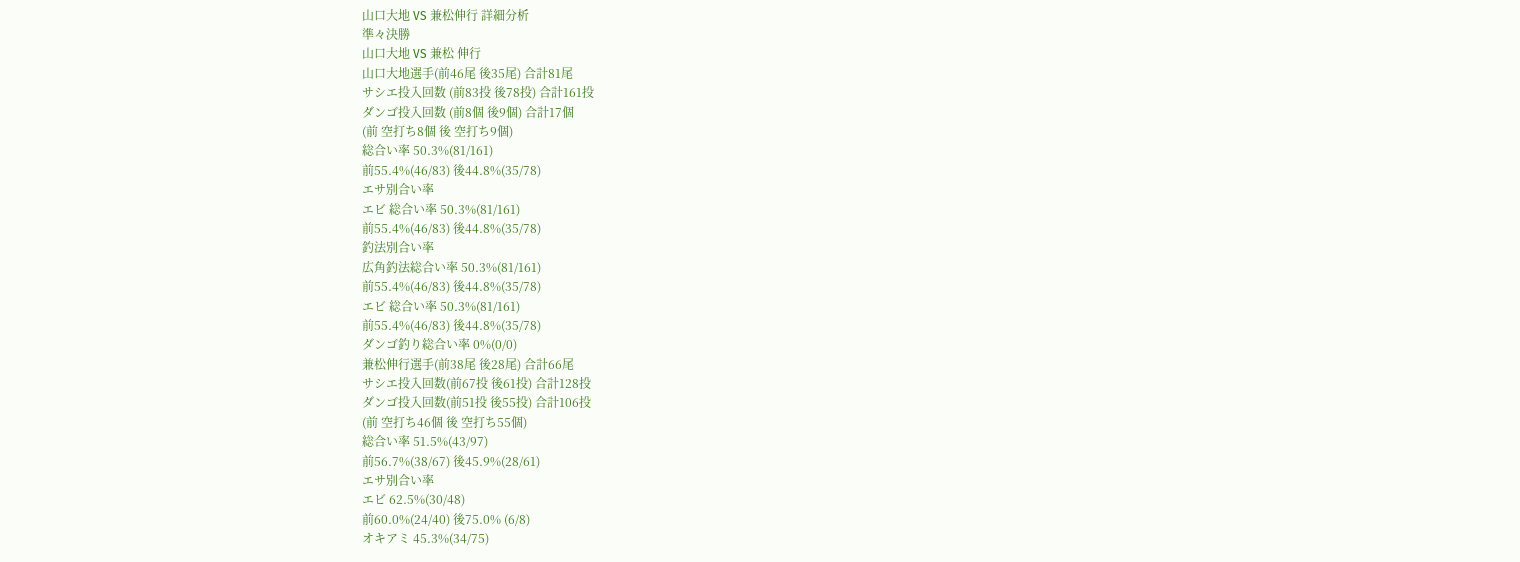山口大地 VS 兼松伸行 詳細分析
準々決勝
山口大地 VS 兼松 伸行
山口大地選手(前46尾 後35尾) 合計81尾
サシエ投入回数 (前83投 後78投) 合計161投
ダンゴ投入回数 (前8個 後9個) 合計17個
(前 空打ち8個 後 空打ち9個)
総合い率 50.3%(81/161)
前55.4%(46/83) 後44.8%(35/78)
エサ別合い率
エビ 総合い率 50.3%(81/161)
前55.4%(46/83) 後44.8%(35/78)
釣法別合い率
広角釣法総合い率 50.3%(81/161)
前55.4%(46/83) 後44.8%(35/78)
エビ 総合い率 50.3%(81/161)
前55.4%(46/83) 後44.8%(35/78)
ダンゴ釣り総合い率 0%(0/0)
兼松伸行選手(前38尾 後28尾) 合計66尾
サシエ投入回数(前67投 後61投) 合計128投
ダンゴ投入回数(前51投 後55投) 合計106投
(前 空打ち46個 後 空打ち55個)
総合い率 51.5%(43/97)
前56.7%(38/67) 後45.9%(28/61)
エサ別合い率
エビ 62.5%(30/48)
前60.0%(24/40) 後75.0% (6/8)
オキアミ 45.3%(34/75)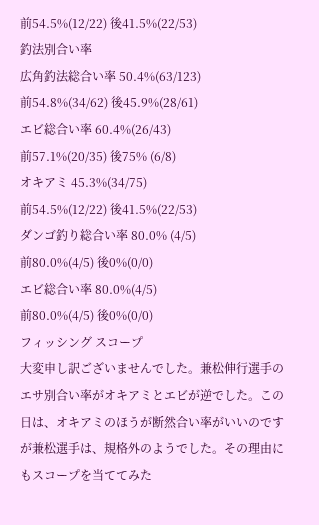前54.5%(12/22) 後41.5%(22/53)
釣法別合い率
広角釣法総合い率 50.4%(63/123)
前54.8%(34/62) 後45.9%(28/61)
エビ総合い率 60.4%(26/43)
前57.1%(20/35) 後75% (6/8)
オキアミ 45.3%(34/75)
前54.5%(12/22) 後41.5%(22/53)
ダンゴ釣り総合い率 80.0% (4/5)
前80.0%(4/5) 後0%(0/0)
エビ総合い率 80.0%(4/5)
前80.0%(4/5) 後0%(0/0)
フィッシング スコープ
大変申し訳ございませんでした。兼松伸行選手のエサ別合い率がオキアミとエビが逆でした。この日は、オキアミのほうが断然合い率がいいのですが兼松選手は、規格外のようでした。その理由にもスコープを当ててみた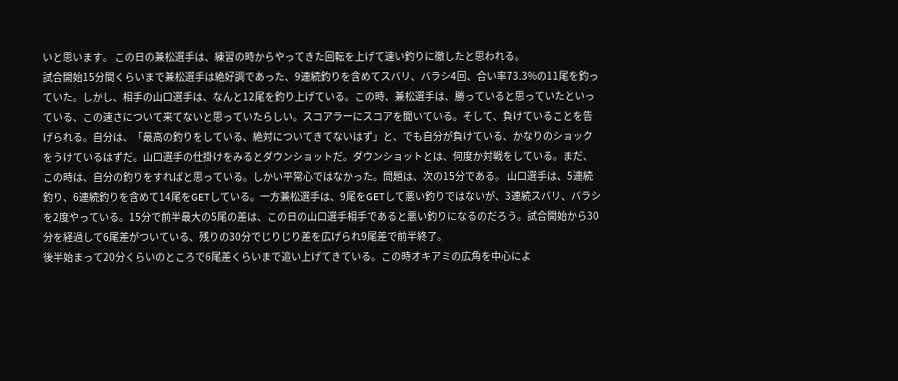いと思います。 この日の兼松選手は、練習の時からやってきた回転を上げて速い釣りに徹したと思われる。
試合開始15分間くらいまで兼松選手は絶好調であった、9連続釣りを含めてスバリ、バラシ4回、合い率73.3%の11尾を釣っていた。しかし、相手の山口選手は、なんと12尾を釣り上げている。この時、兼松選手は、勝っていると思っていたといっている、この速さについて来てないと思っていたらしい。スコアラーにスコアを聞いている。そして、負けていることを告げられる。自分は、「最高の釣りをしている、絶対についてきてないはず」と、でも自分が負けている、かなりのショックをうけているはずだ。山口選手の仕掛けをみるとダウンショットだ。ダウンショットとは、何度か対戦をしている。まだ、この時は、自分の釣りをすればと思っている。しかい平常心ではなかった。問題は、次の15分である。 山口選手は、5連続釣り、6連続釣りを含めて14尾をGETしている。一方兼松選手は、9尾をGETして悪い釣りではないが、3連続スバリ、バラシを2度やっている。15分で前半最大の5尾の差は、この日の山口選手相手であると悪い釣りになるのだろう。試合開始から30分を経過して6尾差がついている、残りの30分でじりじり差を広げられ9尾差で前半終了。
後半始まって20分くらいのところで6尾差くらいまで追い上げてきている。この時オキアミの広角を中心によ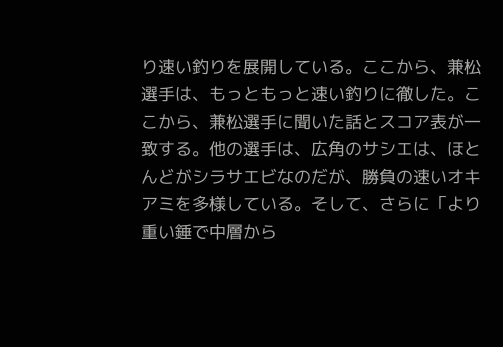り速い釣りを展開している。ここから、兼松選手は、もっともっと速い釣りに徹した。ここから、兼松選手に聞いた話とスコア表が一致する。他の選手は、広角のサシエは、ほとんどがシラサエビなのだが、勝負の速いオキアミを多様している。そして、さらに「より重い錘で中層から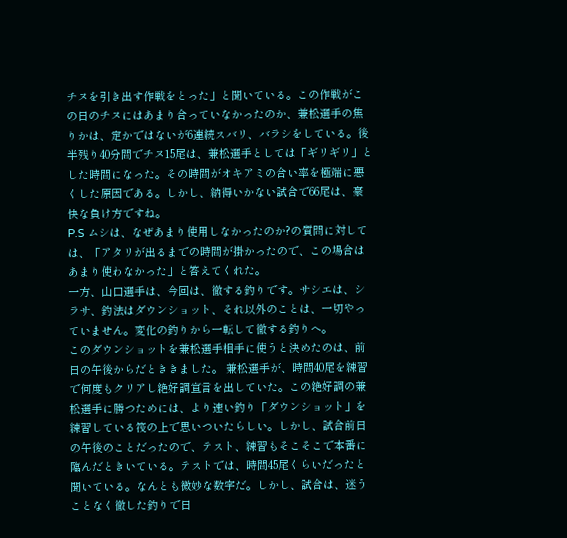チヌを引き出す作戦をとった」と聞いている。この作戦がこの日のチヌにはあまり合っていなかったのか、兼松選手の焦りかは、定かではないが6連続スバリ、バラシをしている。後半残り40分間でチヌ15尾は、兼松選手としては「ギリギリ」とした時間になった。その時間がオキアミの合い率を極端に悪くした原因である。しかし、納得いかない試合で66尾は、豪快な負け方ですね。
P.S ムシは、なぜあまり使用しなかったのか?の質問に対しては、「アタリが出るまでの時間が掛かったので、この場合はあまり使わなかった」と答えてくれた。
一方、山口選手は、今回は、徹する釣りです。サシエは、シラサ、釣法はダウンショット、それ以外のことは、一切やっていません。変化の釣りから一転して徹する釣りへ。
このダウンショットを兼松選手相手に使うと決めたのは、前日の午後からだとききました。 兼松選手が、時間40尾を練習で何度もクリアし絶好調宣言を出していた。この絶好調の兼松選手に勝つためには、より速い釣り「ダウンショット」を練習している筏の上で思いついたらしい。しかし、試合前日の午後のことだったので、テスト、練習もそこそこで本番に臨んだときいている。テストでは、時間45尾くらいだったと聞いている。なんとも微妙な数字だ。しかし、試合は、迷うことなく徹した釣りで日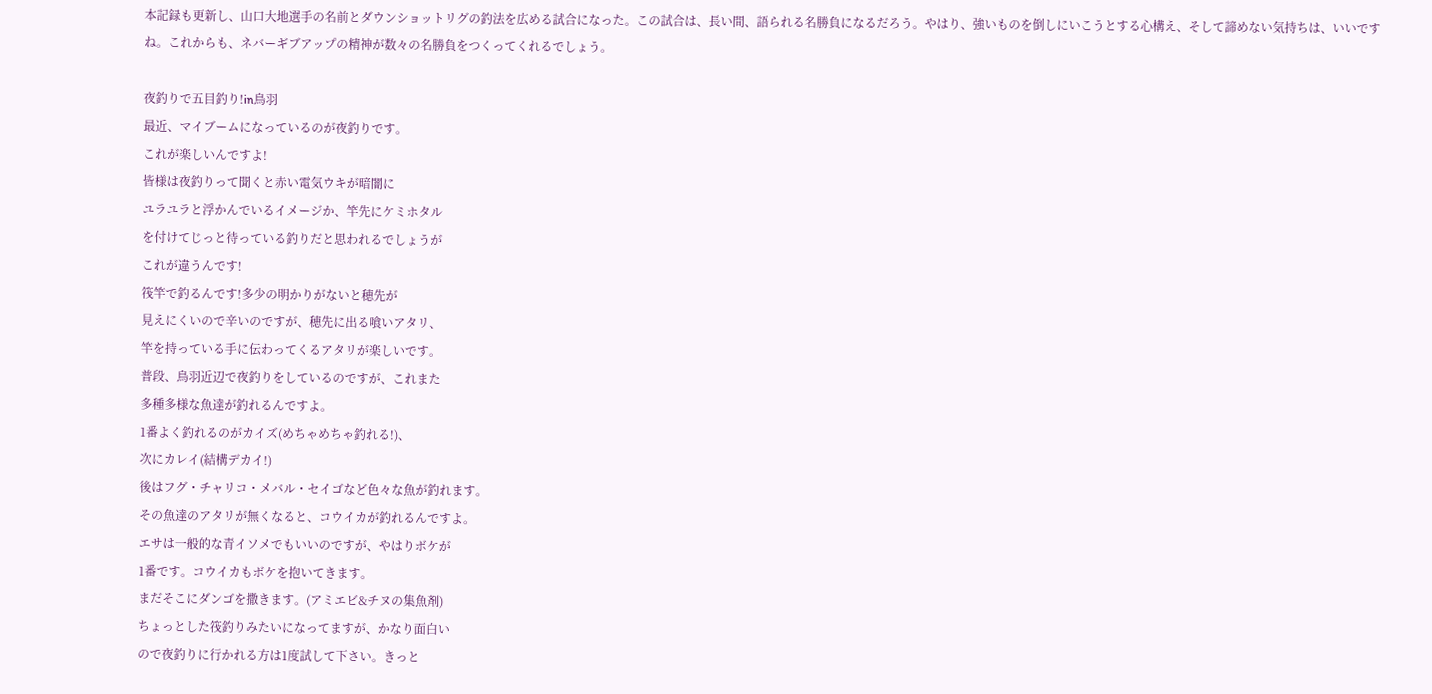本記録も更新し、山口大地選手の名前とダウンショットリグの釣法を広める試合になった。この試合は、長い間、語られる名勝負になるだろう。やはり、強いものを倒しにいこうとする心構え、そして諦めない気持ちは、いいですね。これからも、ネバーギブアップの精神が数々の名勝負をつくってくれるでしょう。

夜釣りで五目釣り!in鳥羽
最近、マイブームになっているのが夜釣りです。
これが楽しいんですよ!
皆様は夜釣りって聞くと赤い電気ウキが暗闇に
ユラユラと浮かんでいるイメージか、竿先にケミホタル
を付けてじっと待っている釣りだと思われるでしょうが
これが違うんです!
筏竿で釣るんです!多少の明かりがないと穂先が
見えにくいので辛いのですが、穂先に出る喰いアタリ、
竿を持っている手に伝わってくるアタリが楽しいです。
普段、鳥羽近辺で夜釣りをしているのですが、これまた
多種多様な魚達が釣れるんですよ。
1番よく釣れるのがカイズ(めちゃめちゃ釣れる!)、
次にカレイ(結構デカイ!)
後はフグ・チャリコ・メバル・セイゴなど色々な魚が釣れます。
その魚達のアタリが無くなると、コウイカが釣れるんですよ。
エサは一般的な青イソメでもいいのですが、やはりボケが
1番です。コウイカもボケを抱いてきます。
まだそこにダンゴを撒きます。(アミエビ&チヌの集魚剤)
ちょっとした筏釣りみたいになってますが、かなり面白い
ので夜釣りに行かれる方は1度試して下さい。きっと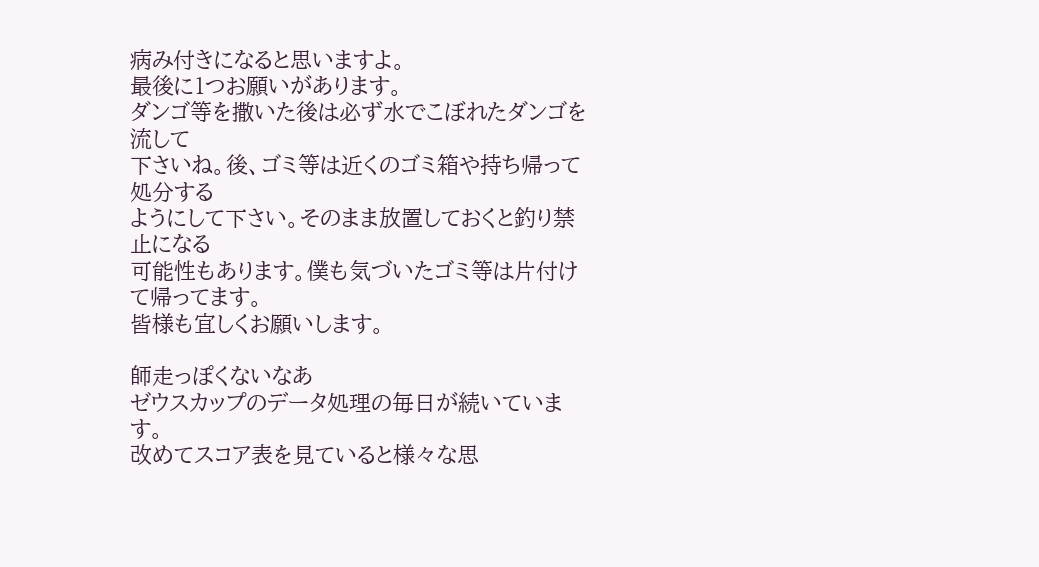病み付きになると思いますよ。
最後に1つお願いがあります。
ダンゴ等を撒いた後は必ず水でこぼれたダンゴを流して
下さいね。後、ゴミ等は近くのゴミ箱や持ち帰って処分する
ようにして下さい。そのまま放置しておくと釣り禁止になる
可能性もあります。僕も気づいたゴミ等は片付けて帰ってます。
皆様も宜しくお願いします。

師走っぽくないなあ
ゼウスカップのデータ処理の毎日が続いています。
改めてスコア表を見ていると様々な思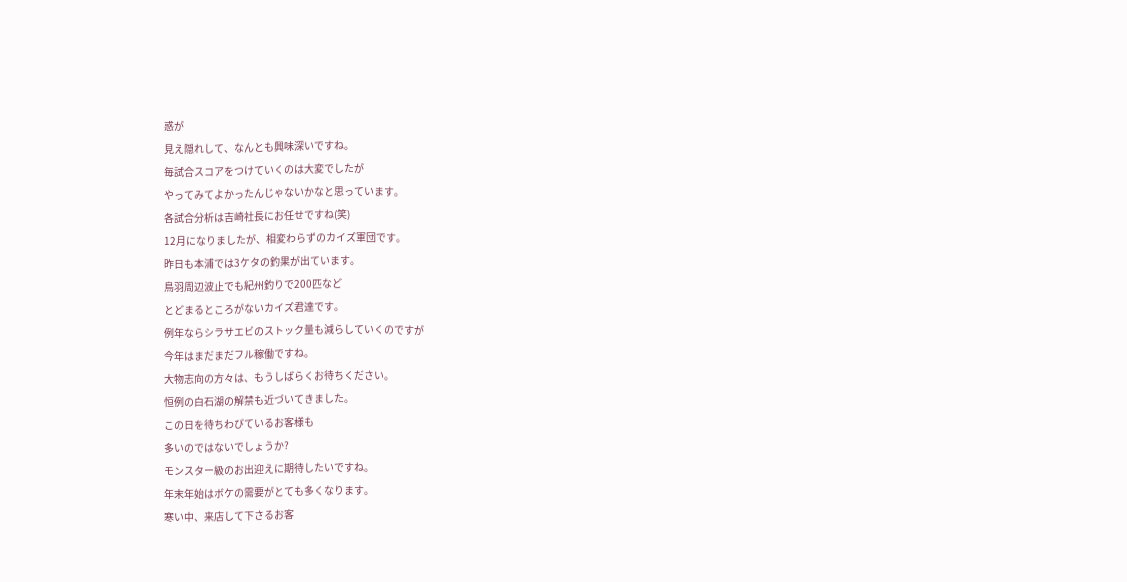惑が
見え隠れして、なんとも興味深いですね。
毎試合スコアをつけていくのは大変でしたが
やってみてよかったんじゃないかなと思っています。
各試合分析は吉崎社長にお任せですね(笑)
12月になりましたが、相変わらずのカイズ軍団です。
昨日も本浦では3ケタの釣果が出ています。
鳥羽周辺波止でも紀州釣りで200匹など
とどまるところがないカイズ君達です。
例年ならシラサエビのストック量も減らしていくのですが
今年はまだまだフル稼働ですね。
大物志向の方々は、もうしばらくお待ちください。
恒例の白石湖の解禁も近づいてきました。
この日を待ちわびているお客様も
多いのではないでしょうか?
モンスター級のお出迎えに期待したいですね。
年末年始はボケの需要がとても多くなります。
寒い中、来店して下さるお客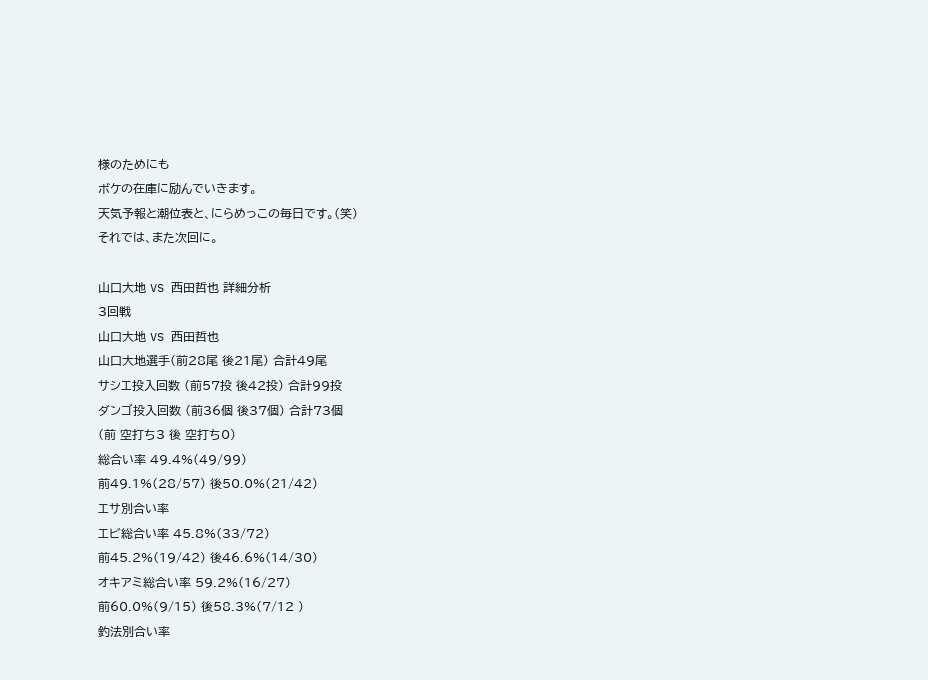様のためにも
ボケの在庫に励んでいきます。
天気予報と潮位表と、にらめっこの毎日です。(笑)
それでは、また次回に。

山口大地 VS 西田哲也 詳細分析
3回戦
山口大地 VS 西田哲也
山口大地選手(前28尾 後21尾) 合計49尾
サシエ投入回数 (前57投 後42投) 合計99投
ダンゴ投入回数 (前36個 後37個) 合計73個
(前 空打ち3 後 空打ち0)
総合い率 49.4%(49/99)
前49.1%(28/57) 後50.0%(21/42)
エサ別合い率
エビ総合い率 45.8%(33/72)
前45.2%(19/42) 後46.6%(14/30)
オキアミ総合い率 59.2%(16/27)
前60.0%(9/15) 後58.3%(7/12 )
釣法別合い率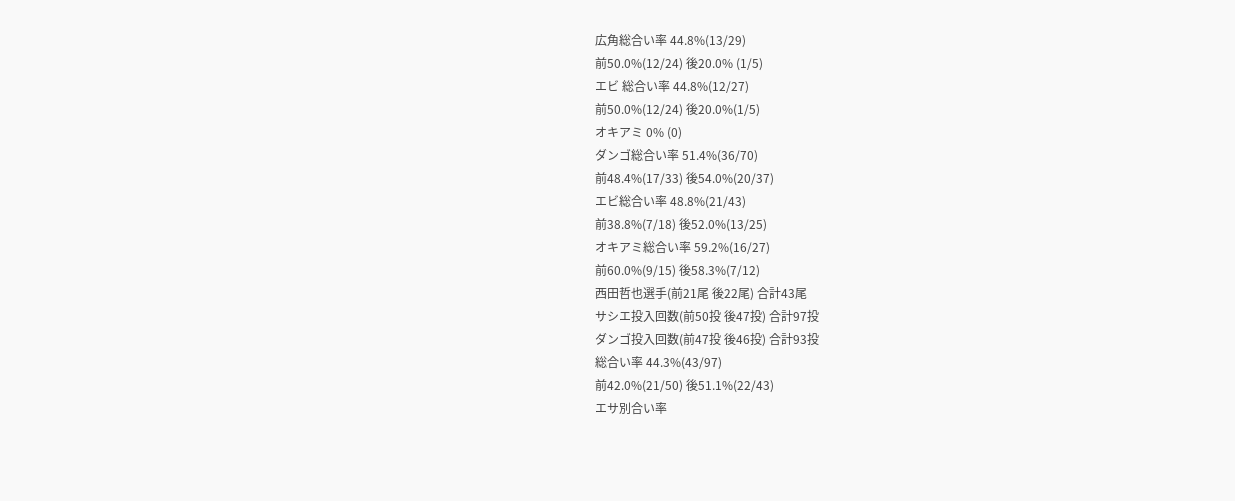広角総合い率 44.8%(13/29)
前50.0%(12/24) 後20.0% (1/5)
エビ 総合い率 44.8%(12/27)
前50.0%(12/24) 後20.0%(1/5)
オキアミ 0% (0)
ダンゴ総合い率 51.4%(36/70)
前48.4%(17/33) 後54.0%(20/37)
エビ総合い率 48.8%(21/43)
前38.8%(7/18) 後52.0%(13/25)
オキアミ総合い率 59.2%(16/27)
前60.0%(9/15) 後58.3%(7/12)
西田哲也選手(前21尾 後22尾) 合計43尾
サシエ投入回数(前50投 後47投) 合計97投
ダンゴ投入回数(前47投 後46投) 合計93投
総合い率 44.3%(43/97)
前42.0%(21/50) 後51.1%(22/43)
エサ別合い率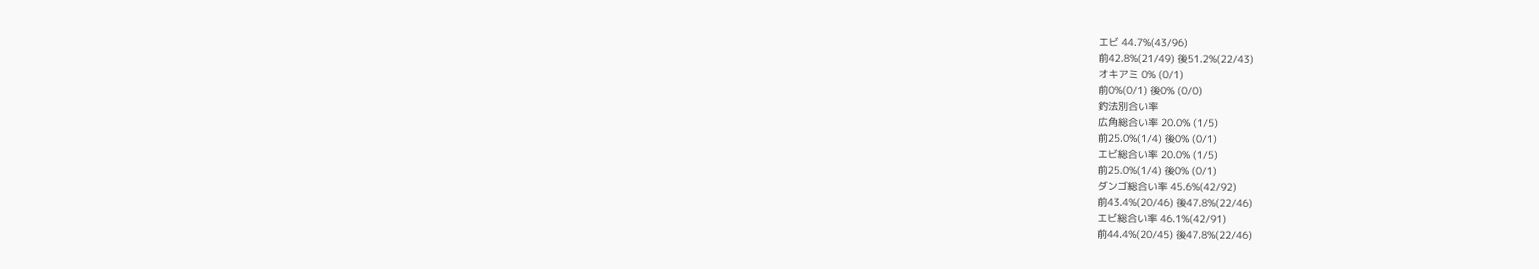エビ 44.7%(43/96)
前42.8%(21/49) 後51.2%(22/43)
オキアミ 0% (0/1)
前0%(0/1) 後0% (0/0)
釣法別合い率
広角総合い率 20.0% (1/5)
前25.0%(1/4) 後0% (0/1)
エビ総合い率 20.0% (1/5)
前25.0%(1/4) 後0% (0/1)
ダンゴ総合い率 45.6%(42/92)
前43.4%(20/46) 後47.8%(22/46)
エビ総合い率 46.1%(42/91)
前44.4%(20/45) 後47.8%(22/46)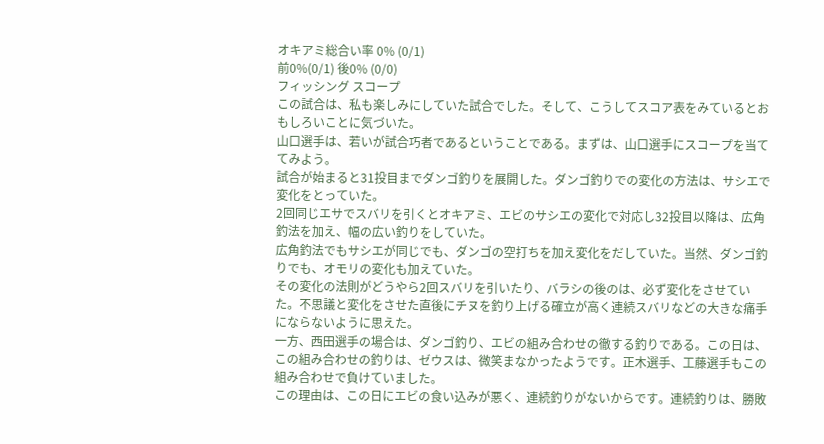オキアミ総合い率 0% (0/1)
前0%(0/1) 後0% (0/0)
フィッシング スコープ
この試合は、私も楽しみにしていた試合でした。そして、こうしてスコア表をみているとおもしろいことに気づいた。
山口選手は、若いが試合巧者であるということである。まずは、山口選手にスコープを当ててみよう。
試合が始まると31投目までダンゴ釣りを展開した。ダンゴ釣りでの変化の方法は、サシエで変化をとっていた。
2回同じエサでスバリを引くとオキアミ、エビのサシエの変化で対応し32投目以降は、広角釣法を加え、幅の広い釣りをしていた。
広角釣法でもサシエが同じでも、ダンゴの空打ちを加え変化をだしていた。当然、ダンゴ釣りでも、オモリの変化も加えていた。
その変化の法則がどうやら2回スバリを引いたり、バラシの後のは、必ず変化をさせていた。不思議と変化をさせた直後にチヌを釣り上げる確立が高く連続スバリなどの大きな痛手にならないように思えた。
一方、西田選手の場合は、ダンゴ釣り、エビの組み合わせの徹する釣りである。この日は、この組み合わせの釣りは、ゼウスは、微笑まなかったようです。正木選手、工藤選手もこの組み合わせで負けていました。
この理由は、この日にエビの食い込みが悪く、連続釣りがないからです。連続釣りは、勝敗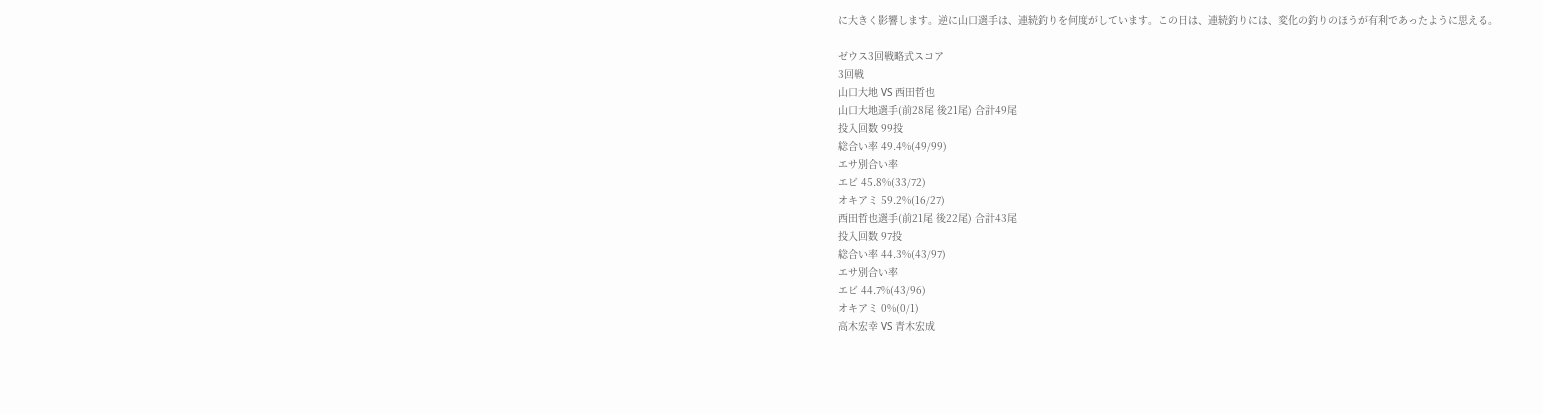に大きく影響します。逆に山口選手は、連続釣りを何度がしています。この日は、連続釣りには、変化の釣りのほうが有利であったように思える。

ゼウス3回戦略式スコア
3回戦
山口大地 VS 西田哲也
山口大地選手(前28尾 後21尾) 合計49尾
投入回数 99投
総合い率 49.4%(49/99)
エサ別合い率
エビ 45.8%(33/72)
オキアミ 59.2%(16/27)
西田哲也選手(前21尾 後22尾) 合計43尾
投入回数 97投
総合い率 44.3%(43/97)
エサ別合い率
エビ 44.7%(43/96)
オキアミ 0%(0/1)
高木宏幸 VS 青木宏成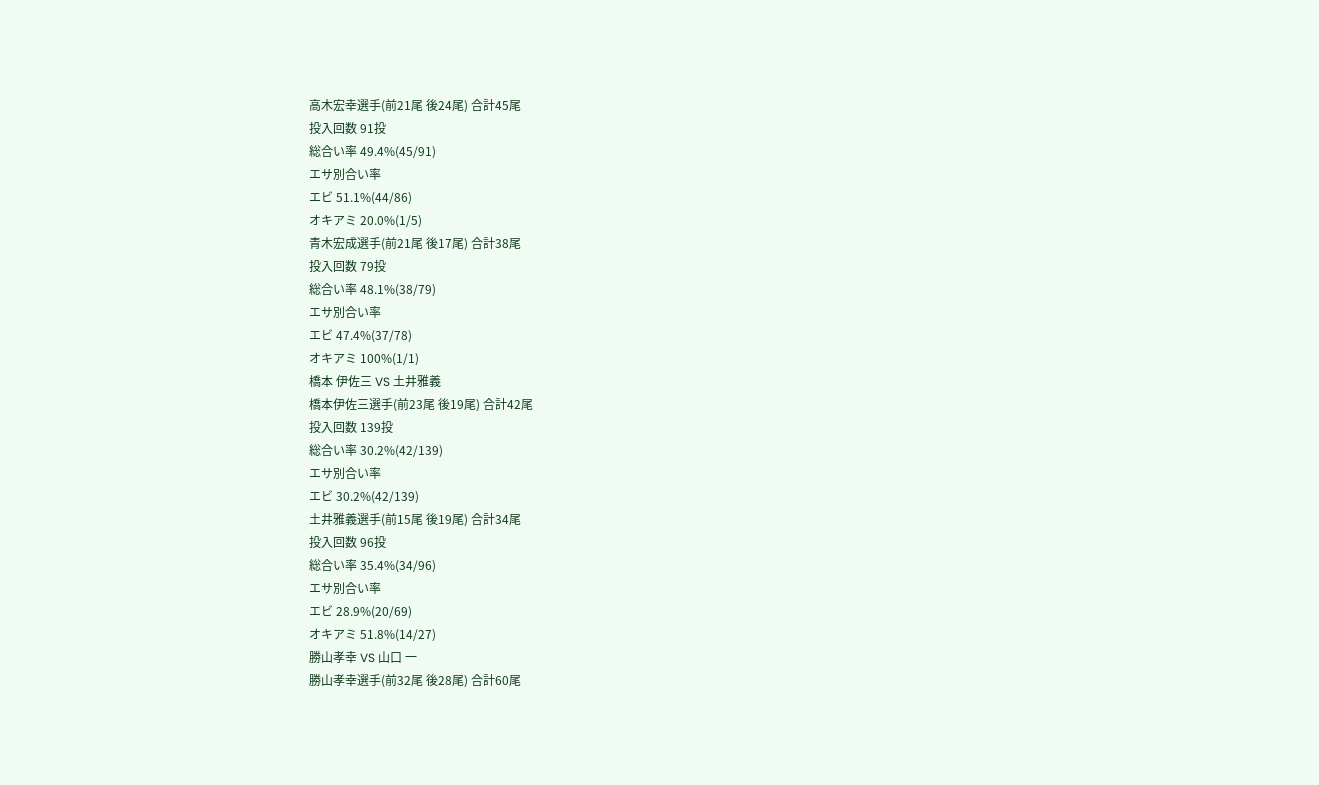高木宏幸選手(前21尾 後24尾) 合計45尾
投入回数 91投
総合い率 49.4%(45/91)
エサ別合い率
エビ 51.1%(44/86)
オキアミ 20.0%(1/5)
青木宏成選手(前21尾 後17尾) 合計38尾
投入回数 79投
総合い率 48.1%(38/79)
エサ別合い率
エビ 47.4%(37/78)
オキアミ 100%(1/1)
橋本 伊佐三 VS 土井雅義
橋本伊佐三選手(前23尾 後19尾) 合計42尾
投入回数 139投
総合い率 30.2%(42/139)
エサ別合い率
エビ 30.2%(42/139)
土井雅義選手(前15尾 後19尾) 合計34尾
投入回数 96投
総合い率 35.4%(34/96)
エサ別合い率
エビ 28.9%(20/69)
オキアミ 51.8%(14/27)
勝山孝幸 VS 山口 一
勝山孝幸選手(前32尾 後28尾) 合計60尾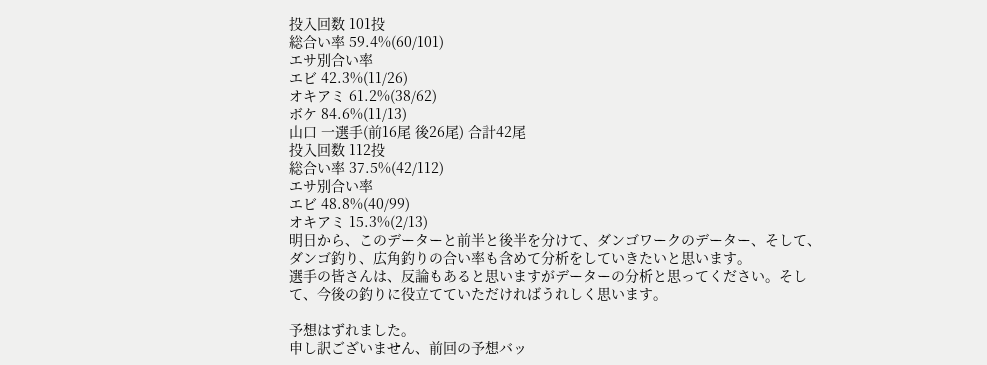投入回数 101投
総合い率 59.4%(60/101)
エサ別合い率
エビ 42.3%(11/26)
オキアミ 61.2%(38/62)
ボケ 84.6%(11/13)
山口 一選手(前16尾 後26尾) 合計42尾
投入回数 112投
総合い率 37.5%(42/112)
エサ別合い率
エビ 48.8%(40/99)
オキアミ 15.3%(2/13)
明日から、このデーターと前半と後半を分けて、ダンゴワークのデーター、そして、ダンゴ釣り、広角釣りの合い率も含めて分析をしていきたいと思います。
選手の皆さんは、反論もあると思いますがデーターの分析と思ってください。そして、今後の釣りに役立てていただければうれしく思います。

予想はずれました。
申し訳ございません、前回の予想バッ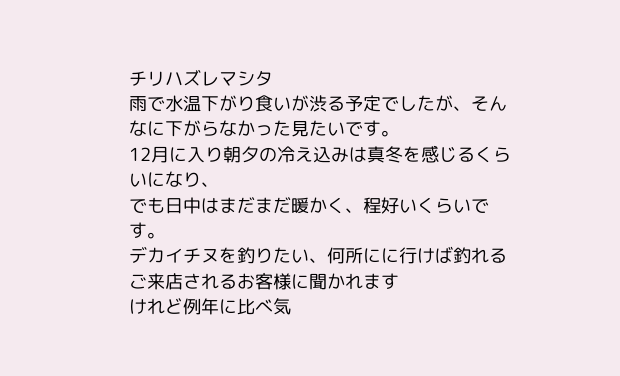チリハズレマシタ
雨で水温下がり食いが渋る予定でしたが、そんなに下がらなかった見たいです。
12月に入り朝夕の冷え込みは真冬を感じるくらいになり、
でも日中はまだまだ暖かく、程好いくらいです。
デカイチヌを釣りたい、何所にに行けば釣れるご来店されるお客様に聞かれます
けれど例年に比べ気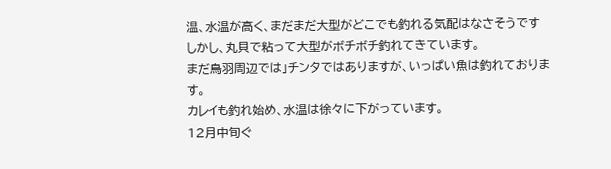温、水温が高く、まだまだ大型がどこでも釣れる気配はなさそうです
しかし、丸貝で粘って大型がボチボチ釣れてきています。
まだ鳥羽周辺では」チンタではありますが、いっぱい魚は釣れております。
カレイも釣れ始め、水温は徐々に下がっています。
12月中旬ぐ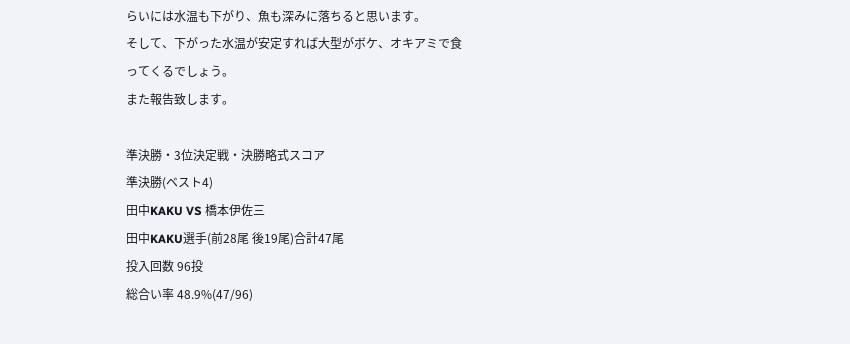らいには水温も下がり、魚も深みに落ちると思います。
そして、下がった水温が安定すれば大型がボケ、オキアミで食ってくるでしょう。
また報告致します。

準決勝・3位決定戦・決勝略式スコア
準決勝(ベスト4)
田中KAKU VS 橋本伊佐三
田中KAKU選手(前28尾 後19尾)合計47尾
投入回数 96投
総合い率 48.9%(47/96)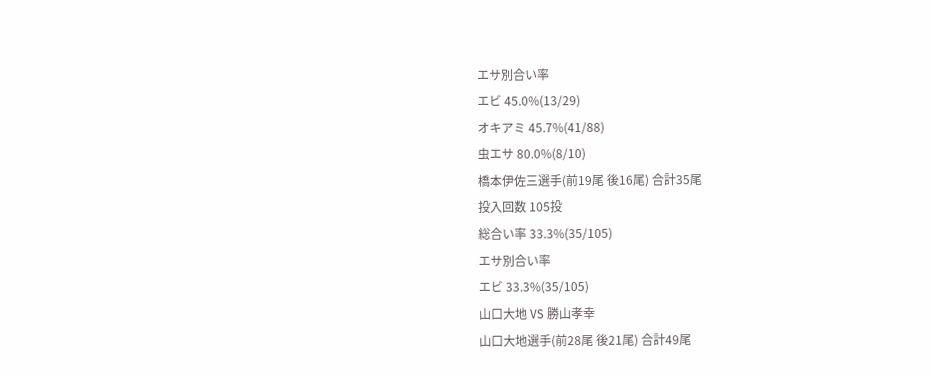エサ別合い率
エビ 45.0%(13/29)
オキアミ 45.7%(41/88)
虫エサ 80.0%(8/10)
橋本伊佐三選手(前19尾 後16尾) 合計35尾
投入回数 105投
総合い率 33.3%(35/105)
エサ別合い率
エビ 33.3%(35/105)
山口大地 VS 勝山孝幸
山口大地選手(前28尾 後21尾) 合計49尾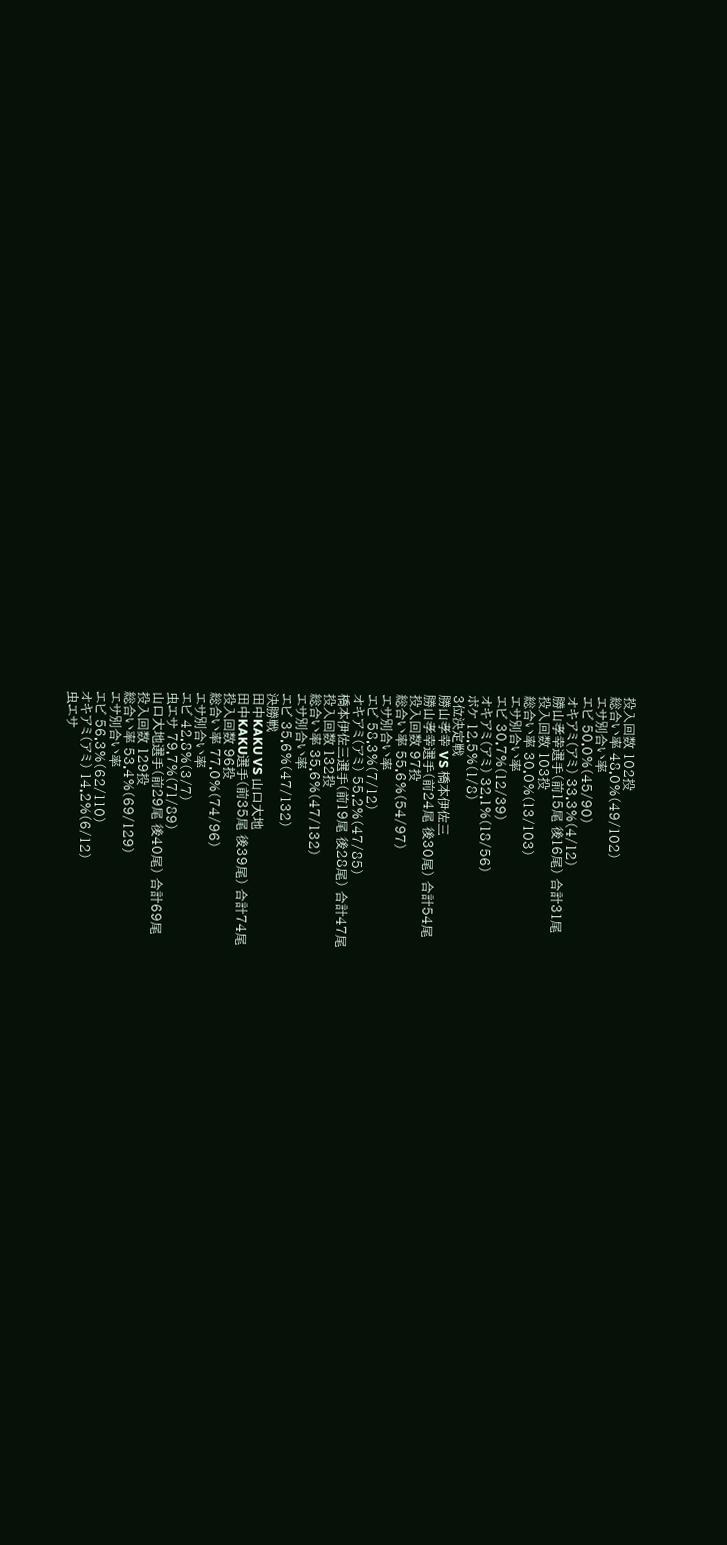投入回数 102投
総合い率 48.0%(49/102)
エサ別合い率
エビ 50.0%(45/90)
オキアミ(アミ) 33.3%(4/12)
勝山孝幸選手(前15尾 後16尾) 合計31尾
投入回数 103投
総合い率 30.0%(13/103)
エサ別合い率
エビ 30.7%(12/39)
オキアミ(アミ) 32.1%(18/56)
ボケ 12.5%(1/8)
3位決定戦
勝山孝幸 VS 橋本伊佐三
勝山孝幸選手(前24尾 後30尾) 合計54尾
投入回数 97投
総合い率 55.6%(54/97)
エサ別合い率
エビ 58.3%(7/12)
オキアミ(アミ) 55.2%(47/85)
橋本伊佐三選手(前19尾 後28尾) 合計47尾
投入回数 132投
総合い率 35.6%(47/132)
エサ別合い率
エビ 35.6%(47/132)
決勝戦
田中KAKU VS 山口大地
田中KAKU選手(前35尾 後39尾) 合計74尾
投入回数 96投
総合い率 77.0%(74/96)
エサ別合い率
エビ 42.8%(3/7)
虫エサ 79.7%(71/89)
山口大地選手(前29尾 後40尾) 合計69尾
投入回数 129投
総合い率 53.4%(69/129)
エサ別合い率
エビ 56.3%(62/110)
オキアミ(アミ) 14.2%(6/12)
虫エサ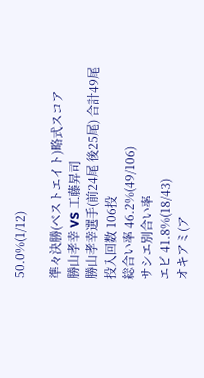50.0%(1/12)

準々決勝(ベストエイト)略式スコア
勝山孝幸 VS 工藤昇司
勝山孝幸選手(前24尾 後25尾) 合計49尾
投入回数 106投
総合い率 46.2%(49/106)
サシエ別合い率
エビ 41.8%(18/43)
オキアミ(ア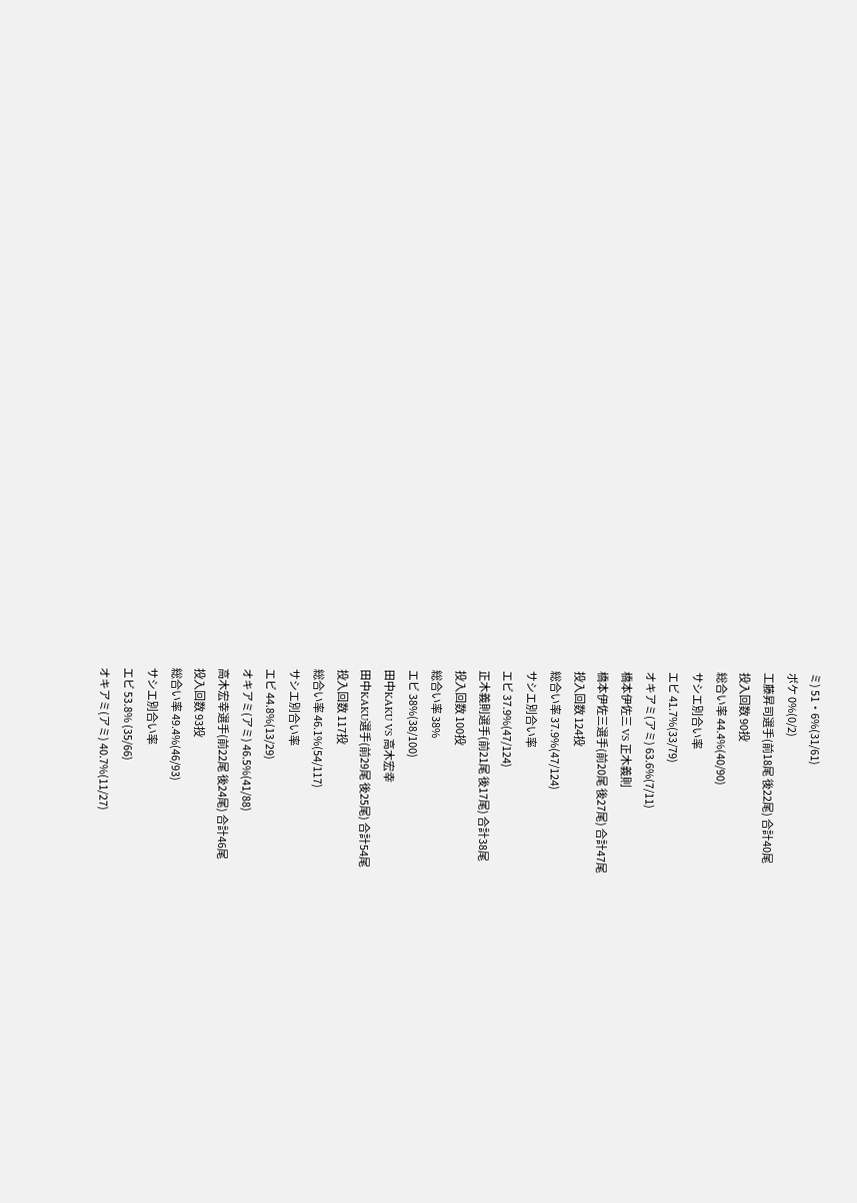ミ) 51・6%(31/61)
ボケ 0%(0/2)
工藤昇司選手(前18尾 後22尾) 合計40尾
投入回数 90投
総合い率 44.4%(40/90)
サシエ別合い率
エビ 41.7%(33/79)
オキアミ(アミ) 63.6%(7/11)
橋本伊佐三 VS 正木義則
橋本伊佐三選手(前20尾 後27尾) 合計47尾
投入回数 124投
総合い率 37.9%(47/124)
サシエ別合い率
エビ 37.9%(47/124)
正木義則選手(前21尾 後17尾) 合計38尾
投入回数 100投
総合い率 38%
エビ 38%(38/100)
田中KAKU VS 高木宏幸
田中KAKU選手(前29尾 後25尾) 合計54尾
投入回数 117投
総合い率 46.1%(54/117)
サシエ別合い率
エビ 44.8%(13/29)
オキアミ(アミ) 46.5%(41/88)
高木宏幸選手(前22尾 後24尾) 合計46尾
投入回数 93投
総合い率 49.4%(46/93)
サシエ別合い率
エビ 53.8% (35/66)
オキアミ(アミ) 40.7%(11/27)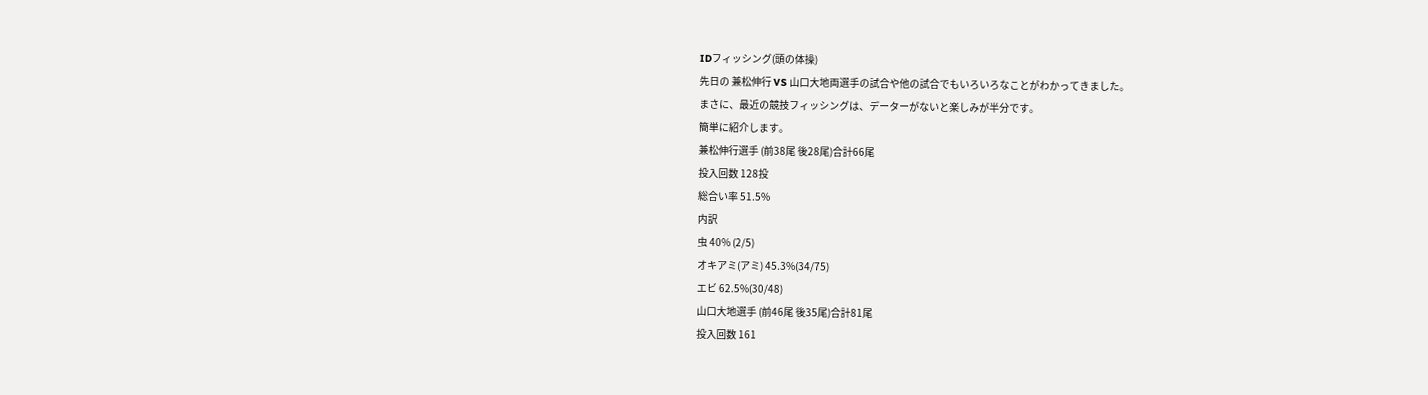IDフィッシング(頭の体操)
先日の 兼松伸行 VS 山口大地両選手の試合や他の試合でもいろいろなことがわかってきました。
まさに、最近の競技フィッシングは、データーがないと楽しみが半分です。
簡単に紹介します。
兼松伸行選手 (前38尾 後28尾)合計66尾
投入回数 128投
総合い率 51.5%
内訳
虫 40% (2/5)
オキアミ(アミ) 45.3%(34/75)
エビ 62.5%(30/48)
山口大地選手 (前46尾 後35尾)合計81尾
投入回数 161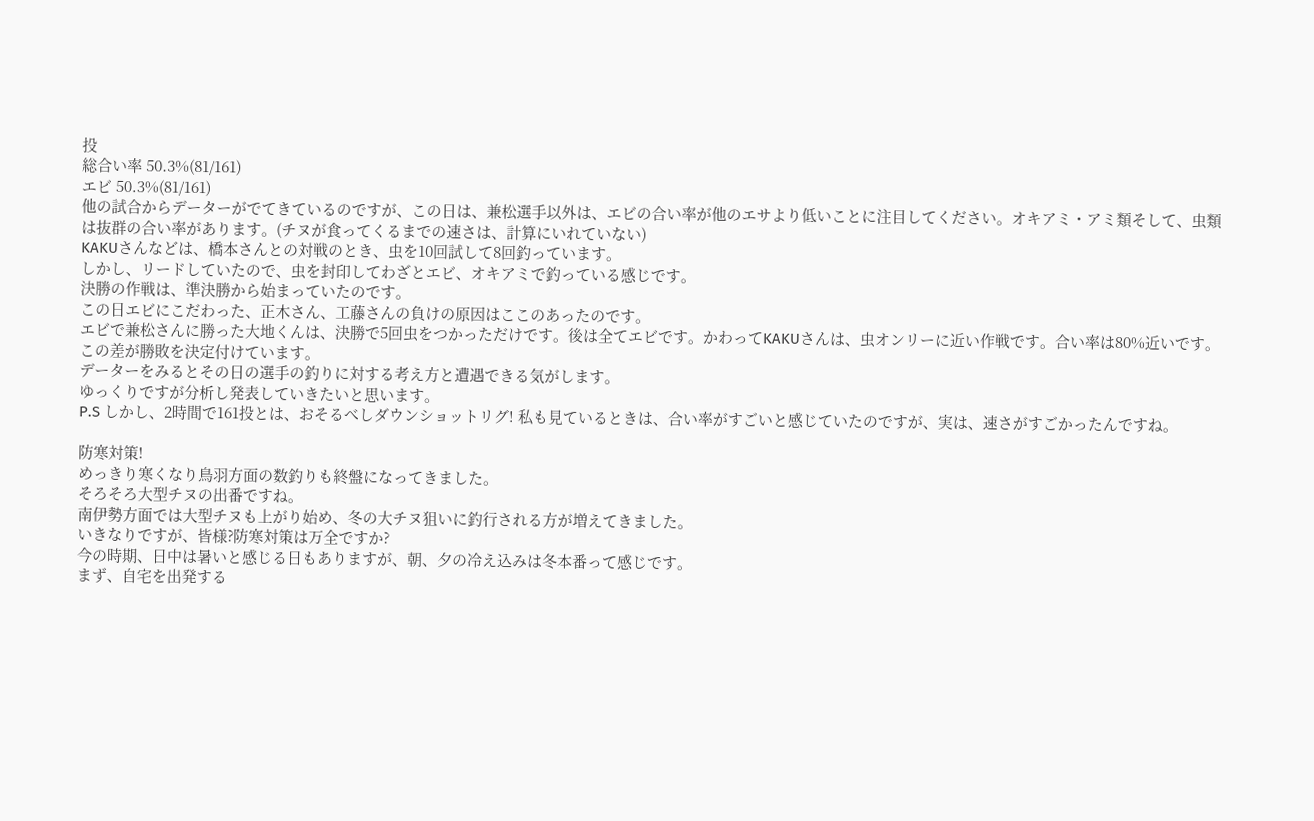投
総合い率 50.3%(81/161)
エビ 50.3%(81/161)
他の試合からデーターがでてきているのですが、この日は、兼松選手以外は、エビの合い率が他のエサより低いことに注目してください。オキアミ・アミ類そして、虫類は抜群の合い率があります。(チヌが食ってくるまでの速さは、計算にいれていない)
KAKUさんなどは、橋本さんとの対戦のとき、虫を10回試して8回釣っています。
しかし、リードしていたので、虫を封印してわざとエビ、オキアミで釣っている感じです。
決勝の作戦は、準決勝から始まっていたのです。
この日エビにこだわった、正木さん、工藤さんの負けの原因はここのあったのです。
エビで兼松さんに勝った大地くんは、決勝で5回虫をつかっただけです。後は全てエビです。かわってKAKUさんは、虫オンリーに近い作戦です。合い率は80%近いです。
この差が勝敗を決定付けています。
データーをみるとその日の選手の釣りに対する考え方と遭遇できる気がします。
ゆっくりですが分析し発表していきたいと思います。
P.S しかし、2時間で161投とは、おそるべしダウンショットリグ! 私も見ているときは、合い率がすごいと感じていたのですが、実は、速さがすごかったんですね。

防寒対策!
めっきり寒くなり鳥羽方面の数釣りも終盤になってきました。
そろそろ大型チヌの出番ですね。
南伊勢方面では大型チヌも上がり始め、冬の大チヌ狙いに釣行される方が増えてきました。
いきなりですが、皆様?防寒対策は万全ですか?
今の時期、日中は暑いと感じる日もありますが、朝、夕の冷え込みは冬本番って感じです。
まず、自宅を出発する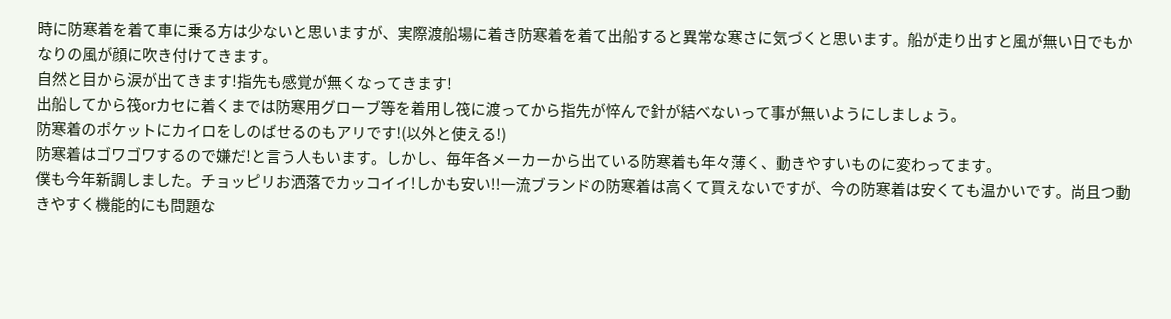時に防寒着を着て車に乗る方は少ないと思いますが、実際渡船場に着き防寒着を着て出船すると異常な寒さに気づくと思います。船が走り出すと風が無い日でもかなりの風が顔に吹き付けてきます。
自然と目から涙が出てきます!指先も感覚が無くなってきます!
出船してから筏orカセに着くまでは防寒用グローブ等を着用し筏に渡ってから指先が悴んで針が結べないって事が無いようにしましょう。
防寒着のポケットにカイロをしのばせるのもアリです!(以外と使える!)
防寒着はゴワゴワするので嫌だ!と言う人もいます。しかし、毎年各メーカーから出ている防寒着も年々薄く、動きやすいものに変わってます。
僕も今年新調しました。チョッピリお洒落でカッコイイ!しかも安い!!一流ブランドの防寒着は高くて買えないですが、今の防寒着は安くても温かいです。尚且つ動きやすく機能的にも問題な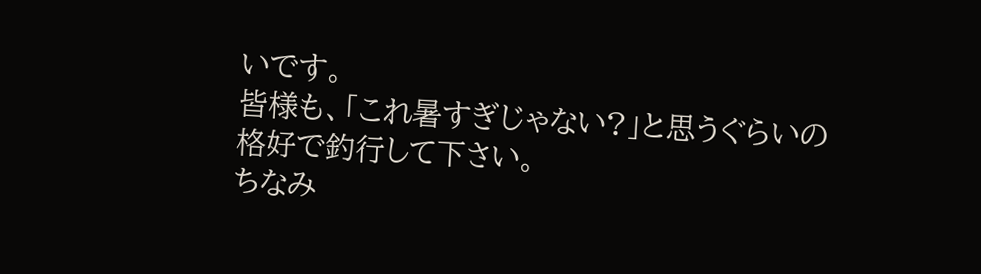いです。
皆様も、「これ暑すぎじゃない?」と思うぐらいの格好で釣行して下さい。
ちなみ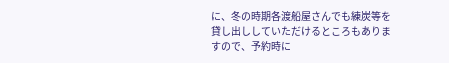に、冬の時期各渡船屋さんでも練炭等を貸し出ししていただけるところもありますので、予約時に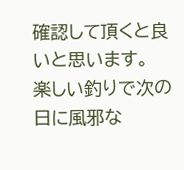確認して頂くと良いと思います。
楽しい釣りで次の日に風邪な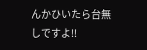んかひいたら台無しですよ!!